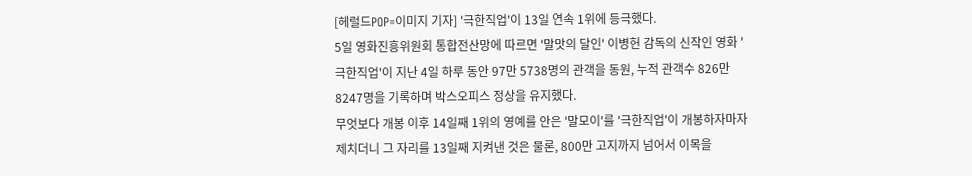[헤럴드POP=이미지 기자] '극한직업'이 13일 연속 1위에 등극했다.
5일 영화진흥위원회 통합전산망에 따르면 '말맛의 달인' 이병헌 감독의 신작인 영화 '극한직업'이 지난 4일 하루 동안 97만 5738명의 관객을 동원, 누적 관객수 826만 8247명을 기록하며 박스오피스 정상을 유지했다.
무엇보다 개봉 이후 14일째 1위의 영예를 안은 '말모이'를 '극한직업'이 개봉하자마자 제치더니 그 자리를 13일째 지켜낸 것은 물론, 800만 고지까지 넘어서 이목을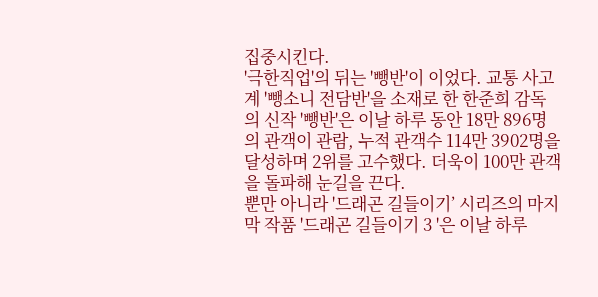집중시킨다.
'극한직업'의 뒤는 '뺑반'이 이었다. 교통 사고계 '뺑소니 전담반'을 소재로 한 한준희 감독의 신작 '뺑반'은 이날 하루 동안 18만 896명의 관객이 관람, 누적 관객수 114만 3902명을 달성하며 2위를 고수했다. 더욱이 100만 관객을 돌파해 눈길을 끈다.
뿐만 아니라 '드래곤 길들이기’ 시리즈의 마지막 작품 '드래곤 길들이기 3 '은 이날 하루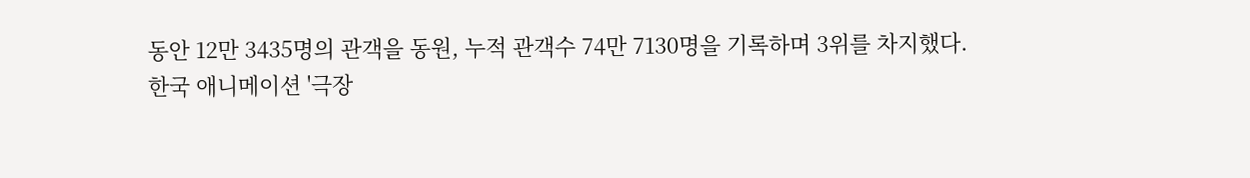동안 12만 3435명의 관객을 동원, 누적 관객수 74만 7130명을 기록하며 3위를 차지했다.
한국 애니메이션 '극장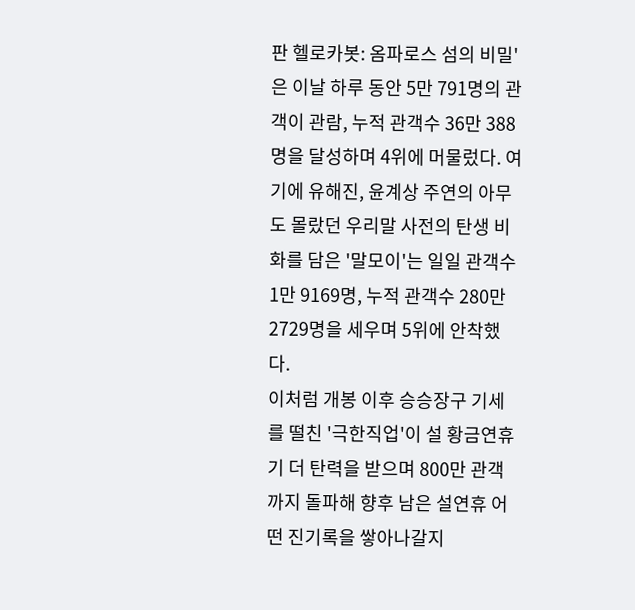판 헬로카봇: 옴파로스 섬의 비밀'은 이날 하루 동안 5만 791명의 관객이 관람, 누적 관객수 36만 388명을 달성하며 4위에 머물렀다. 여기에 유해진, 윤계상 주연의 아무도 몰랐던 우리말 사전의 탄생 비화를 담은 '말모이'는 일일 관객수 1만 9169명, 누적 관객수 280만 2729명을 세우며 5위에 안착했다.
이처럼 개봉 이후 승승장구 기세를 떨친 '극한직업'이 설 황금연휴기 더 탄력을 받으며 800만 관객까지 돌파해 향후 남은 설연휴 어떤 진기록을 쌓아나갈지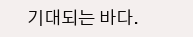기대되는 바다.